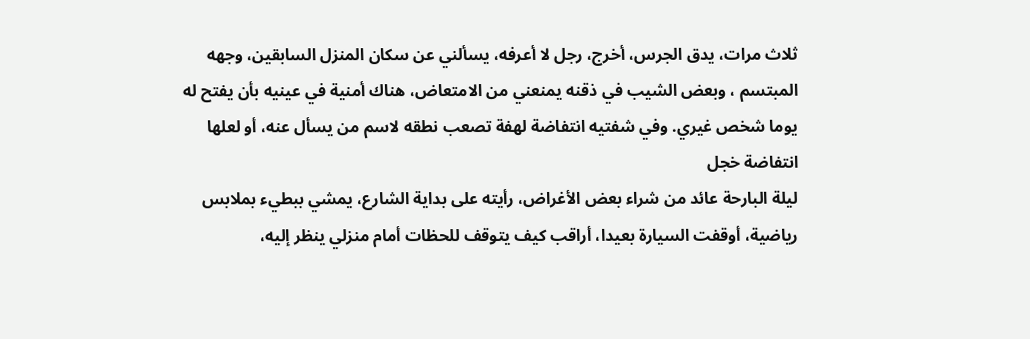ثلاث مرات، يدق الجرس، أخرج، رجل لا أعرفه، يسألني عن سكان المنزل السابقين، وجهه المبتسم ، وبعض الشيب في ذقنه يمنعني من الامتعاض، هناك أمنية في عينيه بأن يفتح له يوما شخص غيري. وفي شفتيه انتفاضة لهفة تصعب نطقه لاسم من يسأل عنه، أو لعلها انتفاضة خجل
ليلة البارحة عائد من شراء بعض الأغراض، رأيته على بداية الشارع، يمشي ببطيء بملابس رياضية، أوقفت السيارة بعيدا، أراقب كيف يتوقف للحظات أمام منزلي ينظر إليه،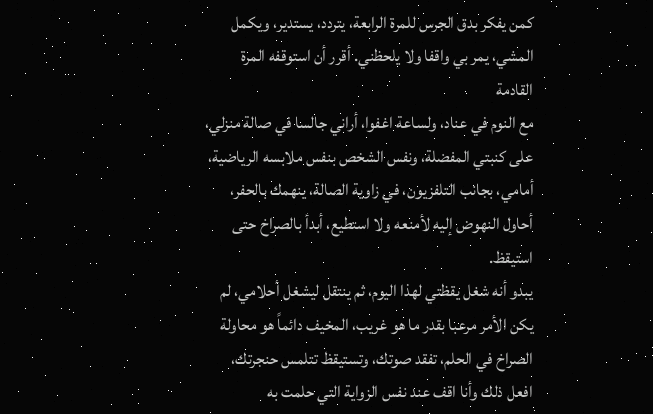كمن يفكر بدق الجرس للمرة الرابعة، يتردد، يستدير، ويكمل المشي، يمر بي واقفا ولا يلحظني. أقرر أن استوقفه المرة القادمة
مع النوم في عناد، ولساعة اغفوا، أراني جالسا في صالة منزلي، على كنبتي المفضلة، ونفس الشخص بنفس ملابسه الرياضية، أمامي، بجانب التلفزيون، في زاوية الصالة، ينهمك بالحفر، أحاول النهوض إليه لأمنعه ولا استطيع، أبدأ بالصراخ حتى استيقظ.
يبدو أنه شغل يقظتي لهذا اليوم، ثم ينتقل ليشغل أحلامي، لم يكن الأمر مرعبا بقدر ما هو غريب، المخيف دائماً هو محاولة الصراخ في الحلم، تفقد صوتك، وتستيقظ تتلمس حنجرتك، افعل ذلك وأنا اقف عند نفس الزواية التي حلمت به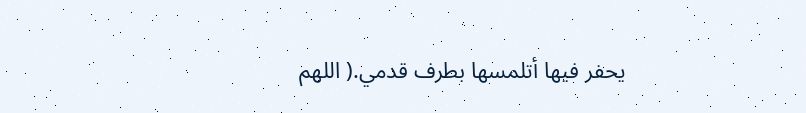يحفر فيها أتلمسها بطرف قدمي.( اللهم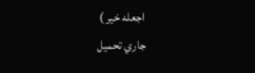اجعله خير )
جاري تحميل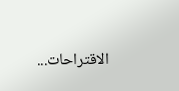الاقتراحات...